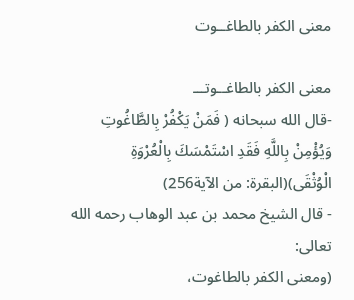معنى الكفر بالطاغــوت

معنى الكفر بالطاغــوتـــ
-قال الله سبحانه ( فَمَنْ يَكْفُرْ بِالطَّاغُوتِ وَيُؤْمِنْ بِاللَّهِ فَقَدِ اسْتَمْسَكَ بِالْعُرْوَةِ الْوُثْقَى)(البقرة: من الآية256)
- قال الشيخ محمد بن عبد الوهاب رحمه الله تعالى:
(ومعنى الكفر بالطاغوت،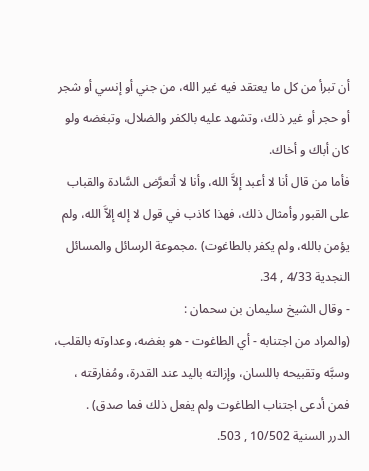أن تبرأ من كل ما يعتقد فيه غير الله، من جني أو إنسي أو شجر أو حجر أو غير ذلك، وتشهد عليه بالكفر والضلال، وتبغضه ولو كان أباك و أخاك.
فأما من قال أنا لا أعبد إلاَّ الله، وأنا لا أتعرَّض السَّادة والقباب على القبور وأمثال ذلك، فهذا كاذب في قول لا إله إلاَّ الله، ولم يؤمن بالله، ولم يكفر بالطاغوت) .مجموعة الرسائل والمسائل النجدية 4/33 , 34.
- وقال الشيخ سليمان بن سحمان :
(والمراد من اجتنابه - أي الطاغوت - هو بغضه، وعداوته بالقلب، وسبَّه وتقبيحه باللسان، وإزالته باليد عند القدرة، ومُفارقته ، فمن أدعى اجتناب الطاغوت ولم يفعل ذلك فما صدق) .
الدرر السنية 10/502 , 503.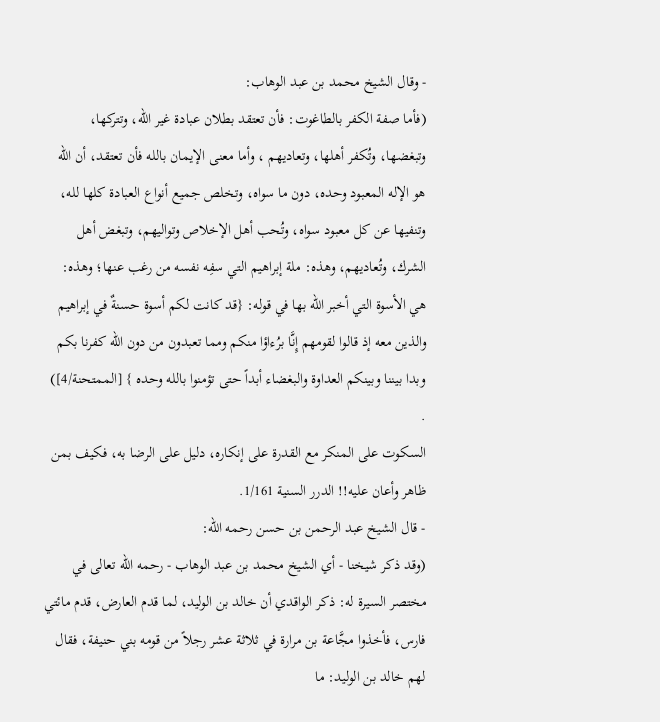- وقال الشيخ محمد بن عبد الوهاب:
(فأما صفة الكفر بالطاغوت: فأن تعتقد بطلان عبادة غير الله، وتتركها، وتبغضها، وتُكفر أهلها، وتعاديهم ، وأما معنى الإيمان بالله فأن تعتقد، أن الله هو الإله المعبود وحده، دون ما سواه، وتخلص جميع أنواع العبادة كلها لله، وتنفيها عن كل معبود سواه، وتُحب أهل الإخلاص وتواليهم، وتبغض أهل الشرك، وتُعاديهم، وهذه: ملة إبراهيم التي سفِه نفسه من رغب عنها؛ وهذه: هي الأسوة التي أخبر الله بها في قوله: {قد كانت لكم أسوة حسنةٌ في إبراهيم والذين معه إذ قالوا لقومهم إِنَّا برُءاؤا منكم ومما تعبدون من دون الله كفرنا بكم وبدا بيننا وبينكم العداوة والبغضاء أبداً حتى تؤمنوا بالله وحده } [الممتحنة/4]) .
السكوت على المنكر مع القدرة على إنكاره، دليل على الرضا به، فكيف بمن ظاهر وأعان عليه!! الدرر السنية 1/161.
- قال الشيخ عبد الرحمن بن حسن رحمه الله:
(وقد ذكر شيخنا - أي الشيخ محمد بن عبد الوهاب - رحمه الله تعالى في مختصر السيرة له: ذكر الواقدي أن خالد بن الوليد، لما قدم العارض، قدم مائتي فارس، فأخذوا مجَّاعة بن مرارة في ثلاثة عشر رجلاً من قومه بني حنيفة، فقال لهم خالد بن الوليد: ما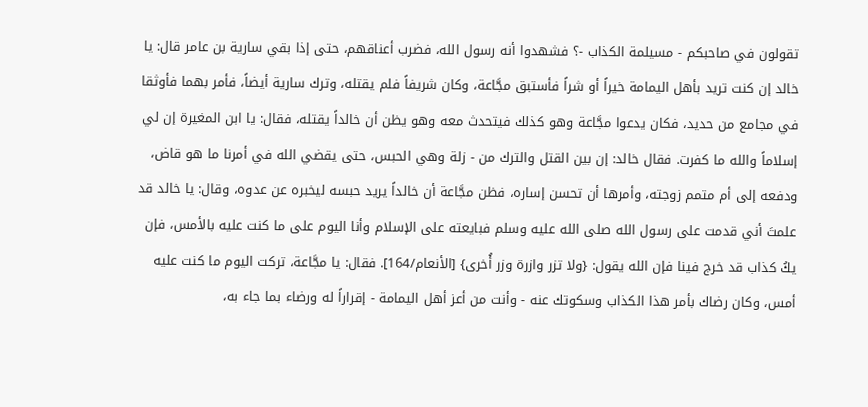تقولون في صاحبكم - مسيلمة الكذاب -؟ فشهدوا أنه رسول الله، فضرب أعناقهم، حتى إذا بقي سارية بن عامر قال: يا خالد إن كنت تريد بأهل اليمامة خيراً أو شراً فأستبق مجَّاعة، وكان شريفاً فلم يقتله، وترك سارية أيضاً، فأمر بهما فأوثقا في مجامع من حديد، فكان يدعوا مجَّاعة وهو كذلك فيتحدث معه وهو يظن أن خالداً يقتله، فقال: يا ابن المغيرة إن لي إسلاماً والله ما كفرت. فقال خالد: إن بين القتل والترك من - زلة وهي الحبس، حتى يقضي الله في أمرنا ما هو قاض، ودفعه إلى أم متمم زوجته، وأمرها أن تحسن إساره، فظن مجَّاعة أن خالداً يريد حبسه ليخبره عن عدوه، وقال: يا خالد قد علمتَ أني قدمت على رسول الله صلى الله عليه وسلم فبايعته على الإسلام وأنا اليوم على ما كنت عليه بالأمس، فإن يكُ كذاب قد خرج فينا فإن الله يقول: {ولا تزر وازرة وزر أُخرى} [الأنعام/164]. فقال: يا مجَّاعة، تركت اليوم ما كنت عليه أمس، وكان رضاك بأمر هذا الكذاب وسكوتك عنه - وأنت من أعز أهل اليمامة - إقراراً له ورضاء بما جاء به،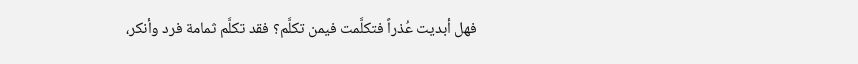فهل أبديت عُذراً فتكلَّمت فيمن تكلَّم؟ فقد تكلَّم ثمامة فرد وأنكر،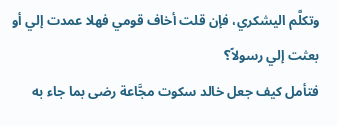وتكلَّم اليشكري، فإن قلت أخاف قومي فهلا عمدت إلي أو بعثت إلي رسولاً؟
فتأمل كيف جعل خالد سكوت مجَّاعة رضى بما جاء به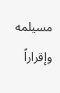مسيلمه وإقراراً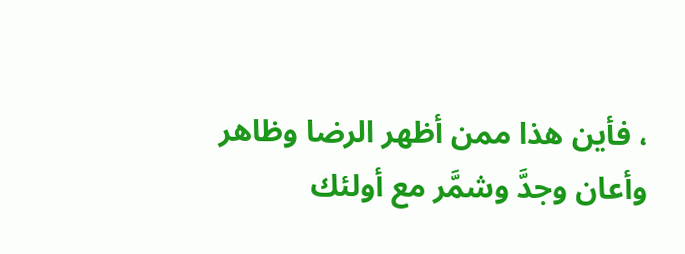، فأين هذا ممن أظهر الرضا وظاهر وأعان وجدَّ وشمَّر مع أولئك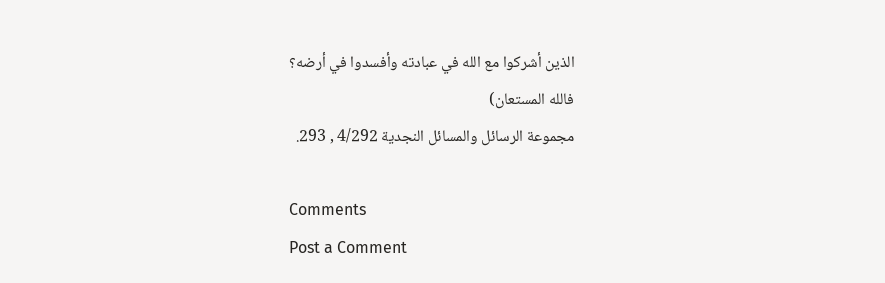الذين أشركوا مع الله في عبادته وأفسدوا في أرضه؟
فالله المستعان)
مجموعة الرسائل والمسائل النجدية 4/292 , 293.

Comments
Post a Comment